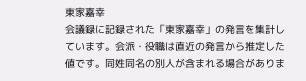東家嘉幸
会議録に記録された「東家嘉幸」の発言を集計しています。会派・役職は直近の発言から推定した値です。同姓同名の別人が含まれる場合がありま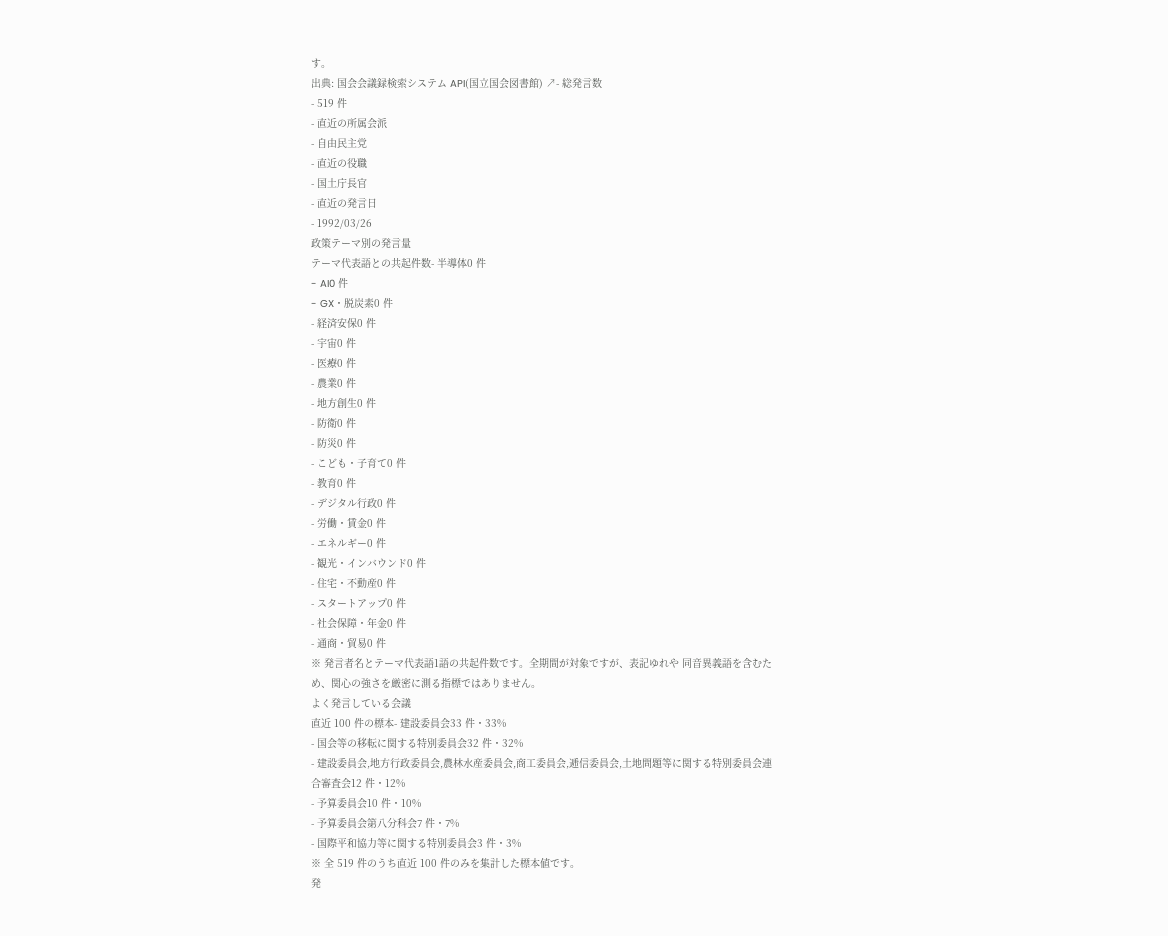す。
出典: 国会会議録検索システム API(国立国会図書館) ↗- 総発言数
- 519 件
- 直近の所属会派
- 自由民主党
- 直近の役職
- 国土庁長官
- 直近の発言日
- 1992/03/26
政策テーマ別の発言量
テーマ代表語との共起件数- 半導体0 件
- AI0 件
- GX・脱炭素0 件
- 経済安保0 件
- 宇宙0 件
- 医療0 件
- 農業0 件
- 地方創生0 件
- 防衛0 件
- 防災0 件
- こども・子育て0 件
- 教育0 件
- デジタル行政0 件
- 労働・賃金0 件
- エネルギー0 件
- 観光・インバウンド0 件
- 住宅・不動産0 件
- スタートアップ0 件
- 社会保障・年金0 件
- 通商・貿易0 件
※ 発言者名とテーマ代表語1語の共起件数です。全期間が対象ですが、表記ゆれや 同音異義語を含むため、関心の強さを厳密に測る指標ではありません。
よく発言している会議
直近 100 件の標本- 建設委員会33 件・33%
- 国会等の移転に関する特別委員会32 件・32%
- 建設委員会,地方行政委員会,農林水産委員会,商工委員会,逓信委員会,土地問題等に関する特別委員会連合審査会12 件・12%
- 予算委員会10 件・10%
- 予算委員会第八分科会7 件・7%
- 国際平和協力等に関する特別委員会3 件・3%
※ 全 519 件のうち直近 100 件のみを集計した標本値です。
発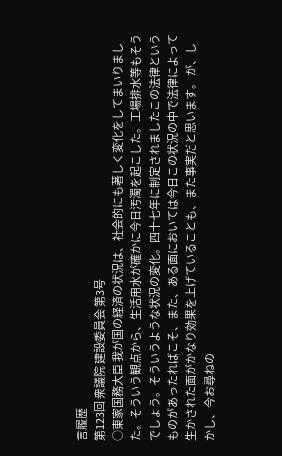言履歴
第123回 衆議院 建設委員会 第3号
○東家国務大臣 我が国の経済の状況は、社会的にも著しく変化をしてまいりました。そういう観点から、生活用水が確かに今日汚濁を起こした。工場排水等もそうでしょう。そういうような状況の変化。四十七年に制定されましたこの法律というものがあったればこそ、また、ある面においては今日この状況の中で法律によって生かされた面がかなり効果を上げていることも、また事実だと思います。 が、しかし、今お尋ねの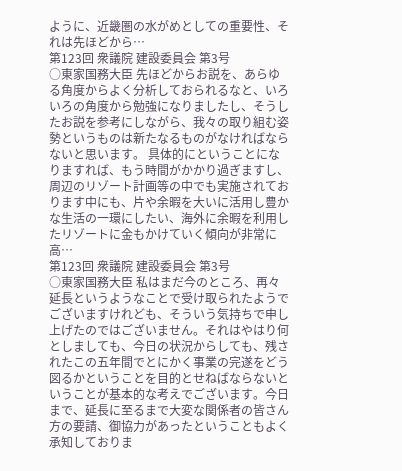ように、近畿圏の水がめとしての重要性、それは先ほどから…
第123回 衆議院 建設委員会 第3号
○東家国務大臣 先ほどからお説を、あらゆる角度からよく分析しておられるなと、いろいろの角度から勉強になりましたし、そうしたお説を参考にしながら、我々の取り組む姿勢というものは新たなるものがなければならないと思います。 具体的にということになりますれば、もう時間がかかり過ぎますし、周辺のリゾート計画等の中でも実施されております中にも、片や余暇を大いに活用し豊かな生活の一環にしたい、海外に余暇を利用したリゾートに金もかけていく傾向が非常に高…
第123回 衆議院 建設委員会 第3号
○東家国務大臣 私はまだ今のところ、再々延長というようなことで受け取られたようでございますけれども、そういう気持ちで申し上げたのではございません。それはやはり何としましても、今日の状況からしても、残されたこの五年間でとにかく事業の完遂をどう図るかということを目的とせねばならないということが基本的な考えでございます。今日まで、延長に至るまで大変な関係者の皆さん方の要請、御協力があったということもよく承知しておりま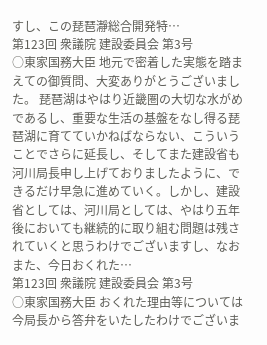すし、この琵琶瀞総合開発特…
第123回 衆議院 建設委員会 第3号
○東家国務大臣 地元で密着した実態を踏まえての御質問、大変ありがとうございました。 琵琶湖はやはり近畿圏の大切な水がめであるし、重要な生活の基盤をなし得る琵琶湖に育てていかねばならない、こういうことでさらに延長し、そしてまた建設省も河川局長申し上げておりましたように、できるだけ早急に進めていく。しかし、建設省としては、河川局としては、やはり五年後においても継続的に取り組む問題は残されていくと思うわけでございますし、なおまた、今日おくれた…
第123回 衆議院 建設委員会 第3号
○東家国務大臣 おくれた理由等については今局長から答弁をいたしたわけでございま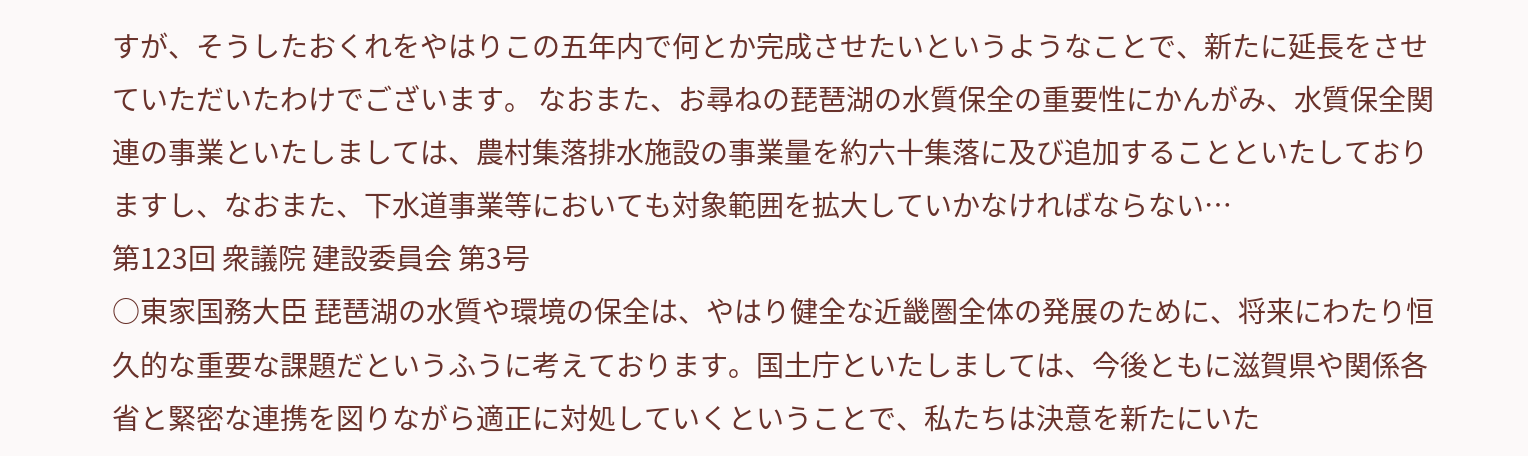すが、そうしたおくれをやはりこの五年内で何とか完成させたいというようなことで、新たに延長をさせていただいたわけでございます。 なおまた、お尋ねの琵琶湖の水質保全の重要性にかんがみ、水質保全関連の事業といたしましては、農村集落排水施設の事業量を約六十集落に及び追加することといたしておりますし、なおまた、下水道事業等においても対象範囲を拡大していかなければならない…
第123回 衆議院 建設委員会 第3号
○東家国務大臣 琵琶湖の水質や環境の保全は、やはり健全な近畿圏全体の発展のために、将来にわたり恒久的な重要な課題だというふうに考えております。国土庁といたしましては、今後ともに滋賀県や関係各省と緊密な連携を図りながら適正に対処していくということで、私たちは決意を新たにいた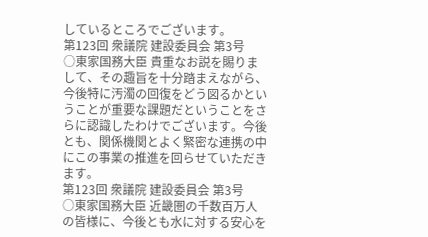しているところでございます。
第123回 衆議院 建設委員会 第3号
○東家国務大臣 貴重なお説を賜りまして、その趣旨を十分踏まえながら、今後特に汚濁の回復をどう図るかということが重要な課題だということをさらに認識したわけでございます。今後とも、関係機関とよく緊密な連携の中にこの事業の推進を回らせていただきます。
第123回 衆議院 建設委員会 第3号
○東家国務大臣 近畿圏の千数百万人の皆様に、今後とも水に対する安心を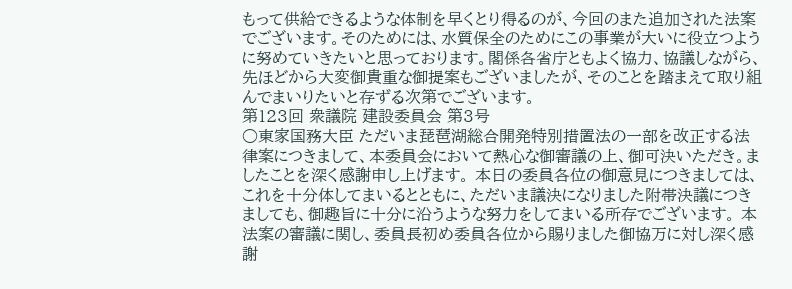もって供給できるような体制を早くとり得るのが、今回のまた追加された法案でございます。そのためには、水質保全のためにこの事業が大いに役立つように努めていきたいと思っております。閣係各省庁ともよく協力、協議しながら、先ほどから大変御貴重な御提案もございましたが、そのことを踏まえて取り組んでまいりたいと存ずる次第でございます。
第123回 衆議院 建設委員会 第3号
○東家国務大臣 ただいま琵琶湖総合開発特別措置法の一部を改正する法律案につきまして、本委員会において熱心な御審議の上、御可決いただき。ましたことを深く感謝申し上げます。 本日の委員各位の御意見につきましては、これを十分体してまいるとともに、ただいま議決になりました附帯決議につきましても、御趣旨に十分に沿うような努力をしてまいる所存でございます。 本法案の審議に関し、委員長初め委員各位から賜りました御協万に対し深く感謝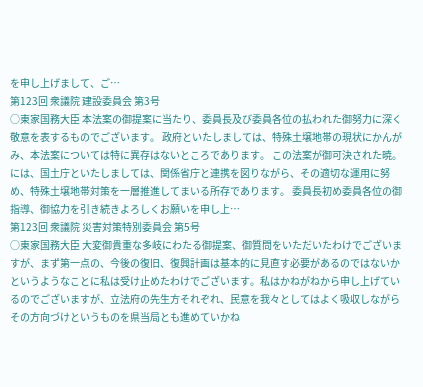を申し上げまして、ご…
第123回 衆議院 建設委員会 第3号
○東家国務大臣 本法案の御提案に当たり、委員長及び委員各位の払われた御努力に深く敬意を表するものでございます。 政府といたしましては、特殊土壌地帯の現状にかんがみ、本法案については特に異存はないところであります。 この法案が御可決された暁。には、国土庁といたしましては、関係省庁と連携を図りながら、その適切な運用に努め、特殊土壌地帯対策を一層推進してまいる所存であります。 委員長初め委員各位の御指導、御協力を引き続きよろしくお願いを申し上…
第123回 衆議院 災害対策特別委員会 第5号
○東家国務大臣 大変御貴重な多岐にわたる御提案、御質問をいただいたわけでございますが、まず第一点の、今後の復旧、復興計画は基本的に見直す必要があるのではないかというようなことに私は受け止めたわけでございます。私はかねがねから申し上げているのでございますが、立法府の先生方それぞれ、民意を我々としてはよく吸収しながらその方向づけというものを県当局とも進めていかね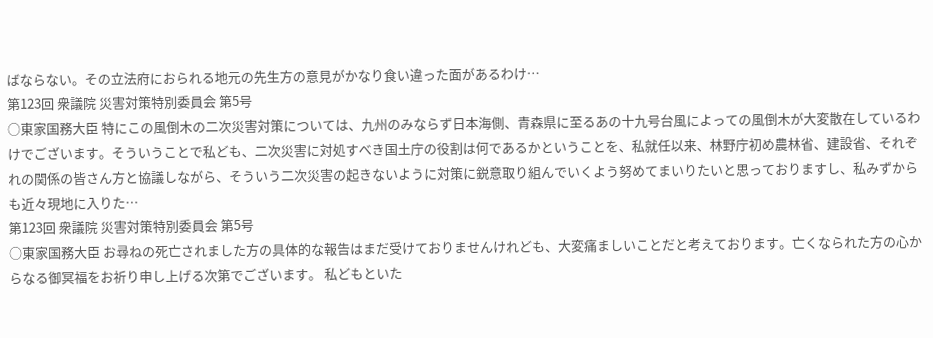ばならない。その立法府におられる地元の先生方の意見がかなり食い違った面があるわけ…
第123回 衆議院 災害対策特別委員会 第5号
○東家国務大臣 特にこの風倒木の二次災害対策については、九州のみならず日本海側、青森県に至るあの十九号台風によっての風倒木が大変散在しているわけでございます。そういうことで私ども、二次災害に対処すべき国土庁の役割は何であるかということを、私就任以来、林野庁初め農林省、建設省、それぞれの関係の皆さん方と協議しながら、そういう二次災害の起きないように対策に鋭意取り組んでいくよう努めてまいりたいと思っておりますし、私みずからも近々現地に入りた…
第123回 衆議院 災害対策特別委員会 第5号
○東家国務大臣 お尋ねの死亡されました方の具体的な報告はまだ受けておりませんけれども、大変痛ましいことだと考えております。亡くなられた方の心からなる御冥福をお祈り申し上げる次第でございます。 私どもといた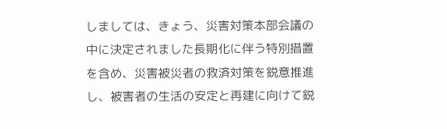しましては、きょう、災害対策本部会議の中に決定されました長期化に伴う特別措置を含め、災害被災者の救済対策を鋭意推進し、被害者の生活の安定と再建に向けて鋭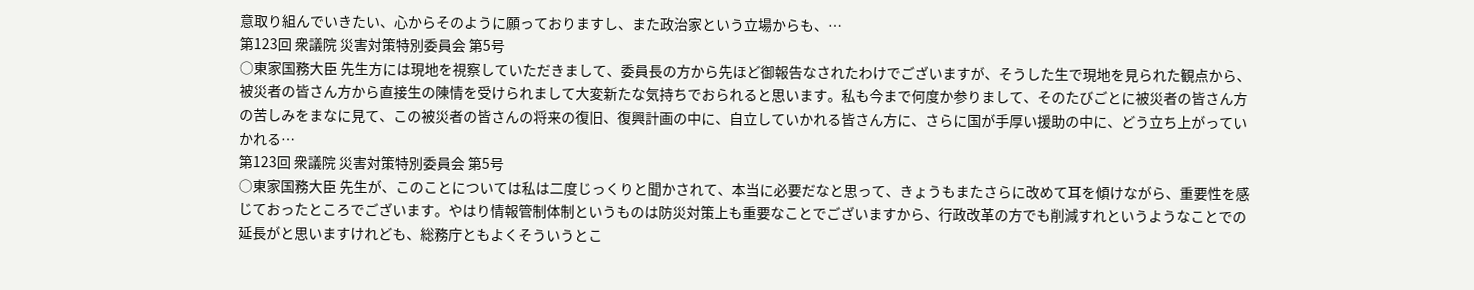意取り組んでいきたい、心からそのように願っておりますし、また政治家という立場からも、…
第123回 衆議院 災害対策特別委員会 第5号
○東家国務大臣 先生方には現地を視察していただきまして、委員長の方から先ほど御報告なされたわけでございますが、そうした生で現地を見られた観点から、被災者の皆さん方から直接生の陳情を受けられまして大変新たな気持ちでおられると思います。私も今まで何度か参りまして、そのたびごとに被災者の皆さん方の苦しみをまなに見て、この被災者の皆さんの将来の復旧、復興計画の中に、自立していかれる皆さん方に、さらに国が手厚い援助の中に、どう立ち上がっていかれる…
第123回 衆議院 災害対策特別委員会 第5号
○東家国務大臣 先生が、このことについては私は二度じっくりと聞かされて、本当に必要だなと思って、きょうもまたさらに改めて耳を傾けながら、重要性を感じておったところでございます。やはり情報管制体制というものは防災対策上も重要なことでございますから、行政改革の方でも削減すれというようなことでの延長がと思いますけれども、総務庁ともよくそういうとこ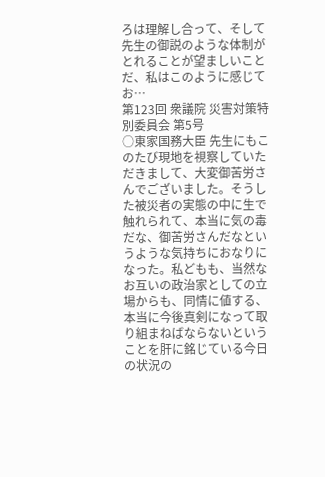ろは理解し合って、そして先生の御説のような体制がとれることが望ましいことだ、私はこのように感じてお…
第123回 衆議院 災害対策特別委員会 第5号
○東家国務大臣 先生にもこのたび現地を視察していただきまして、大変御苦労さんでございました。そうした被災者の実態の中に生で触れられて、本当に気の毒だな、御苦労さんだなというような気持ちにおなりになった。私どもも、当然なお互いの政治家としての立場からも、同情に値する、本当に今後真剣になって取り組まねばならないということを肝に銘じている今日の状況の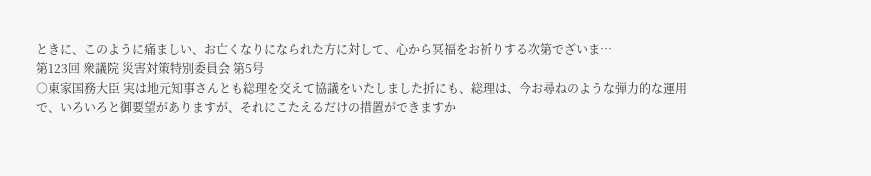ときに、このように痛ましい、お亡くなりになられた方に対して、心から冥福をお祈りする次第でざいま…
第123回 衆議院 災害対策特別委員会 第5号
○東家国務大臣 実は地元知事さんとも総理を交えて協議をいたしました折にも、総理は、今お尋ねのような弾力的な運用で、いろいろと御要望がありますが、それにこたえるだけの措置ができますか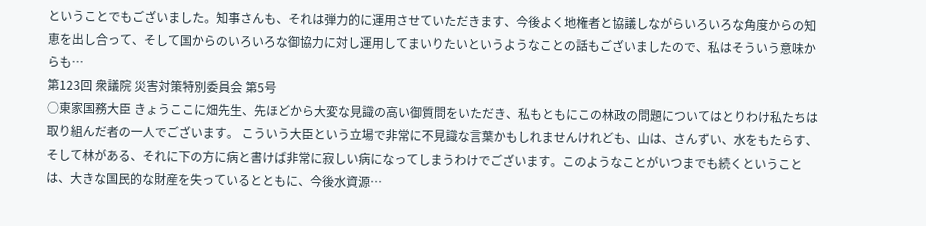ということでもございました。知事さんも、それは弾力的に運用させていただきます、今後よく地権者と協議しながらいろいろな角度からの知恵を出し合って、そして国からのいろいろな御協力に対し運用してまいりたいというようなことの話もございましたので、私はそういう意味からも…
第123回 衆議院 災害対策特別委員会 第5号
○東家国務大臣 きょうここに畑先生、先ほどから大変な見識の高い御質問をいただき、私もともにこの林政の問題についてはとりわけ私たちは取り組んだ者の一人でございます。 こういう大臣という立場で非常に不見識な言葉かもしれませんけれども、山は、さんずい、水をもたらす、そして林がある、それに下の方に病と書けば非常に寂しい病になってしまうわけでございます。このようなことがいつまでも続くということは、大きな国民的な財産を失っているとともに、今後水資源…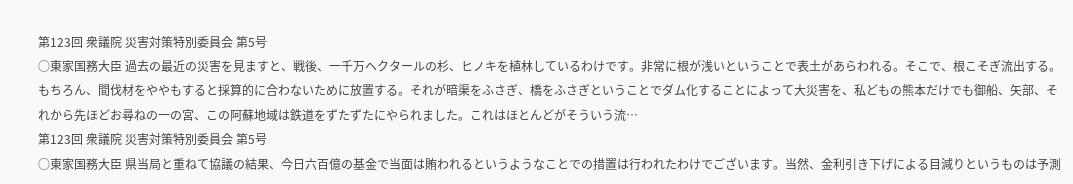第123回 衆議院 災害対策特別委員会 第5号
○東家国務大臣 過去の最近の災害を見ますと、戦後、一千万ヘクタールの杉、ヒノキを植林しているわけです。非常に根が浅いということで表土があらわれる。そこで、根こそぎ流出する。もちろん、間伐材をややもすると採算的に合わないために放置する。それが暗渠をふさぎ、橋をふさぎということでダム化することによって大災害を、私どもの熊本だけでも御船、矢部、それから先ほどお尋ねの一の宮、この阿蘇地域は鉄道をずたずたにやられました。これはほとんどがそういう流…
第123回 衆議院 災害対策特別委員会 第5号
○東家国務大臣 県当局と重ねて協議の結果、今日六百億の基金で当面は賄われるというようなことでの措置は行われたわけでございます。当然、金利引き下げによる目減りというものは予測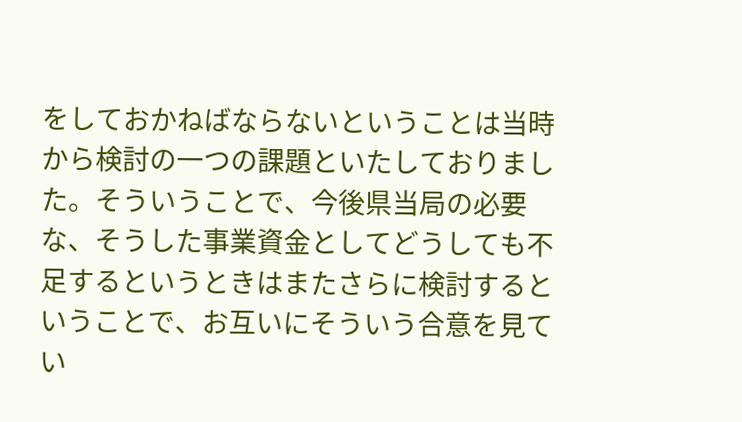をしておかねばならないということは当時から検討の一つの課題といたしておりました。そういうことで、今後県当局の必要な、そうした事業資金としてどうしても不足するというときはまたさらに検討するということで、お互いにそういう合意を見てい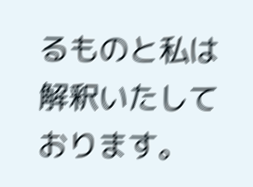るものと私は解釈いたしております。